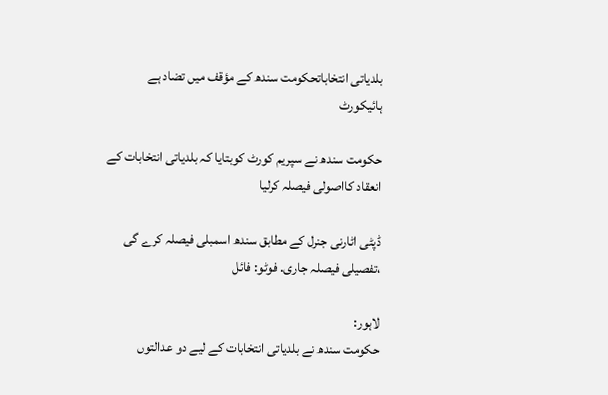بلدیاتی انتخاباتحکومت سندھ کے مؤقف میں تضاد ہے ہائیکورٹ

حکومت سندھ نے سپریم کورٹ کوبتایا کہ بلدیاتی انتخابات کے انعقاد کااصولی فیصلہ کرلیا

ڈپٹی اٹارنی جنرل کے مطابق سندھ اسمبلی فیصلہ کرے گی ،تفصیلی فیصلہ جاری. فوٹو: فائل

لاہور:
حکومت سندھ نے بلدیاتی انتخابات کے لیے دو عدالتوں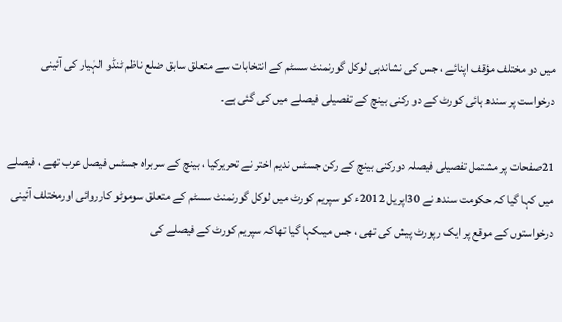میں دو مختلف مؤقف اپنائے ، جس کی نشاندہی لوکل گورنمنٹ سسٹم کے انتخابات سے متعلق سابق ضلع ناظم ٹنڈو الہٰیار کی آئینی درخواست پر سندھ ہائی کورٹ کے دو رکنی بینچ کے تفصیلی فیصلے میں کی گئی ہے۔

21صفحات پر مشتمل تفصیلی فیصلہ دورکنی بینچ کے رکن جسٹس ندیم اختر نے تحریرکیا ، بینچ کے سربراہ جسٹس فیصل عرب تھے ، فیصلے میں کہا گیا کہ حکومت سندھ نے 30اپریل 2012ء کو سپریم کورٹ میں لوکل گورنمنٹ سسٹم کے متعلق سوموٹو کارروائی اورمختلف آئینی درخواستوں کے موقع پر ایک رپورٹ پیش کی تھی ، جس میںکہا گیا تھاکہ سپریم کورٹ کے فیصلے کی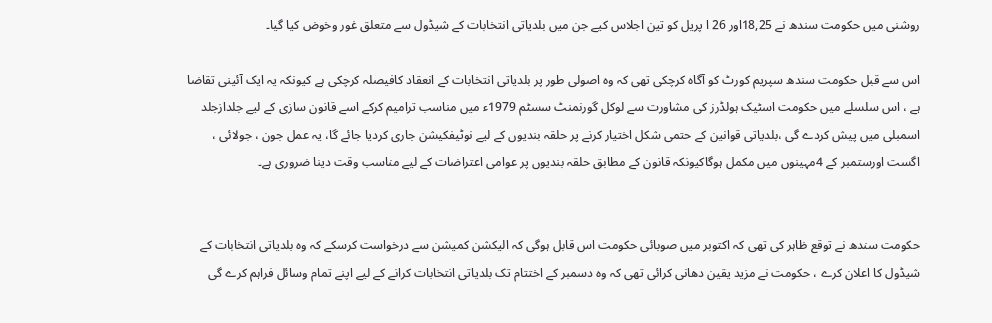روشنی میں حکومت سندھ نے 18,25اور 26 ا پریل کو تین اجلاس کیے جن میں بلدیاتی انتخابات کے شیڈول سے متعلق غور وخوض کیا گیا۔

اس سے قبل حکومت سندھ سپریم کورٹ کو آگاہ کرچکی تھی کہ وہ اصولی طور پر بلدیاتی انتخابات کے انعقاد کافیصلہ کرچکی ہے کیونکہ یہ ایک آئینی تقاضا ہے ، اس سلسلے میں حکومت اسٹیک ہولڈرز کی مشاورت سے لوکل گورنمنٹ سسٹم 1979ء میں مناسب ترامیم کرکے اسے قانون سازی کے لیے جلدازجلد اسمبلی میں پیش کردے گی ،بلدیاتی قوانین کے حتمی شکل اختیار کرنے پر حلقہ بندیوں کے لیے نوٹیفکیشن جاری کردیا جائے گا، یہ عمل جون ، جولائی ، اگست اورستمبر کے 4مہینوں میں مکمل ہوگاکیونکہ قانون کے مطابق حلقہ بندیوں پر عوامی اعتراضات کے لیے مناسب وقت دینا ضروری ہے۔


حکومت سندھ نے توقع ظاہر کی تھی کہ اکتوبر میں صوبائی حکومت اس قابل ہوگی کہ الیکشن کمیشن سے درخواست کرسکے کہ وہ بلدیاتی انتخابات کے شیڈول کا اعلان کرے ، حکومت نے مزید یقین دھانی کرائی تھی کہ وہ دسمبر کے اختتام تک بلدیاتی انتخابات کرانے کے لیے اپنے تمام وسائل فراہم کرے گی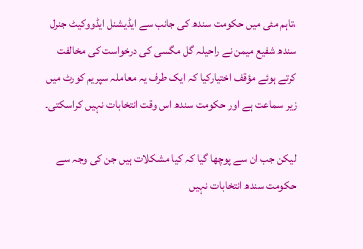،تاہم مئی میں حکومت سندھ کی جانب سے ایڈیشنل ایڈووکیٹ جنرل سندھ شفیع میمن نے راحیلہ گل مگسی کی درخواست کی مخالفت کرتے ہوئے مؤقف اختیارکیا کہ ایک طرف یہ معاملہ سپریم کورٹ میں زیر سماعت ہے اور حکومت سندھ اس وقت انتخابات نہیں کراسکتی۔

لیکن جب ان سے پوچھا گیا کہ کیا مشکلات ہیں جن کی وجہ سے حکومت سندھ انتخابات نہیں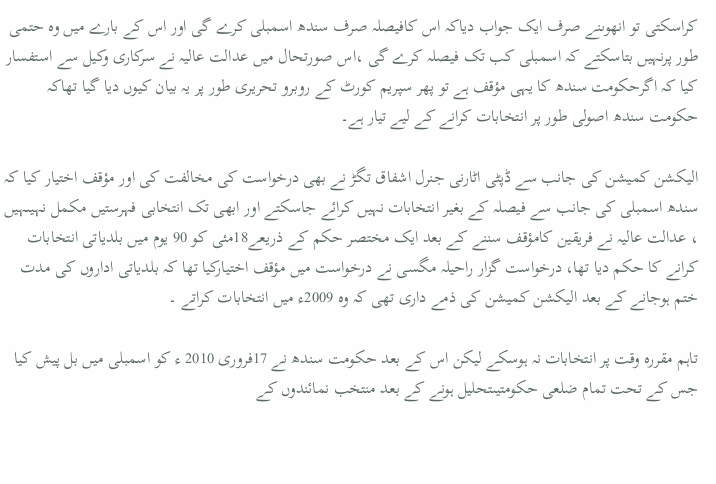کراسکتی تو انھوںنے صرف ایک جواب دیاکہ اس کافیصلہ صرف سندھ اسمبلی کرے گی اور اس کے بارے میں وہ حتمی طور پرنہیں بتاسکتے کہ اسمبلی کب تک فیصلہ کرے گی ،اس صورتحال میں عدالت عالیہ نے سرکاری وکیل سے استفسار کیا کہ اگرحکومت سندھ کا یہی مؤقف ہے تو پھر سپریم کورٹ کے روبرو تحریری طور پر یہ بیان کیوں دیا گیا تھاکہ حکومت سندھ اصولی طور پر انتخابات کرانے کے لیے تیار ہے۔

الیکشن کمیشن کی جانب سے ڈپٹی اٹارنی جنرل اشفاق تگڑ نے بھی درخواست کی مخالفت کی اور مؤقف اختیار کیا کہ سندھ اسمبلی کی جانب سے فیصلہ کے بغیر انتخابات نہیں کرائے جاسکتے اور ابھی تک انتخابی فہرستیں مکمل نہیںہیں ، عدالت عالیہ نے فریقین کامؤقف سننے کے بعد ایک مختصر حکم کے ذریعے18مئی کو 90 یوم میں بلدیاتی انتخابات کرانے کا حکم دیا تھا، درخواست گزار راحیلہ مگسی نے درخواست میں مؤقف اختیارکیا تھا کہ بلدیاتی اداروں کی مدت ختم ہوجانے کے بعد الیکشن کمیشن کی ذمے داری تھی کہ وہ 2009ء میں انتخابات کراتے ۔

تاہم مقررہ وقت پر انتخابات نہ ہوسکے لیکن اس کے بعد حکومت سندھ نے 17فروری 2010 ء کو اسمبلی میں بل پیش کیا جس کے تحت تمام ضلعی حکومتیںتحلیل ہونے کے بعد منتخب نمائندوں کے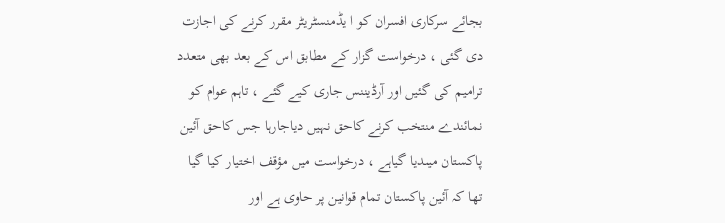بجائے سرکاری افسران کو ا یڈمنسٹریٹر مقرر کرنے کی اجازت دی گئی ، درخواست گزار کے مطابق اس کے بعد بھی متعدد ترامیم کی گئیں اور آرڈیننس جاری کیے گئے ، تاہم عوام کو نمائندے منتخب کرنے کاحق نہیں دیاجارہا جس کاحق آئین پاکستان میںدیا گیاہے ، درخواست میں مؤقف اختیار کیا گیا تھا کہ آئین پاکستان تمام قوانین پر حاوی ہے اور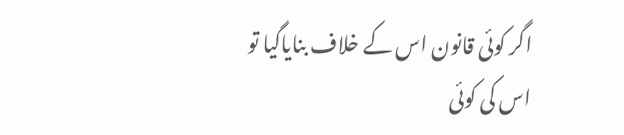اگر کوئی قانون اس کے خلاف بنایاگیا تو اس کی کوئی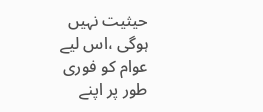حیثیت نہیں ہوگی ،اس لیے عوام کو فوری طور پر اپنے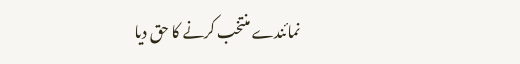نمائندے منتخب کرنے کا حق دیا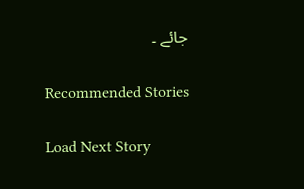جائے ۔

Recommended Stories

Load Next Story